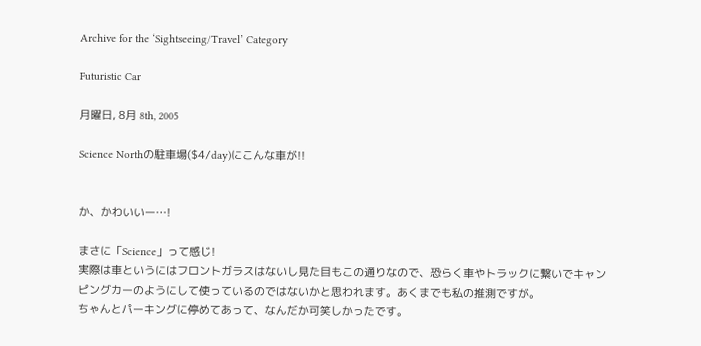Archive for the ‘Sightseeing/Travel’ Category

Futuristic Car

月曜日, 8月 8th, 2005

Science Northの駐車場($4/day)にこんな車が!!


か、かわいいー…!

まさに「Science」って感じ!
実際は車というにはフロントガラスはないし見た目もこの通りなので、恐らく車やトラックに繋いでキャンピングカーのようにして使っているのではないかと思われます。あくまでも私の推測ですが。
ちゃんとパーキングに停めてあって、なんだか可笑しかったです。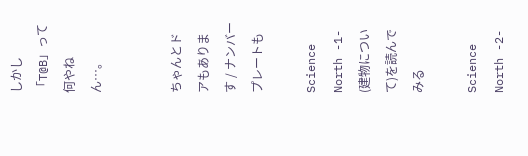しかし「T@B」って何やねん…。


ちゃんとドアもあります / ナンバープレートも

Science North -1- (建物について)を読んでみる

Science North -2-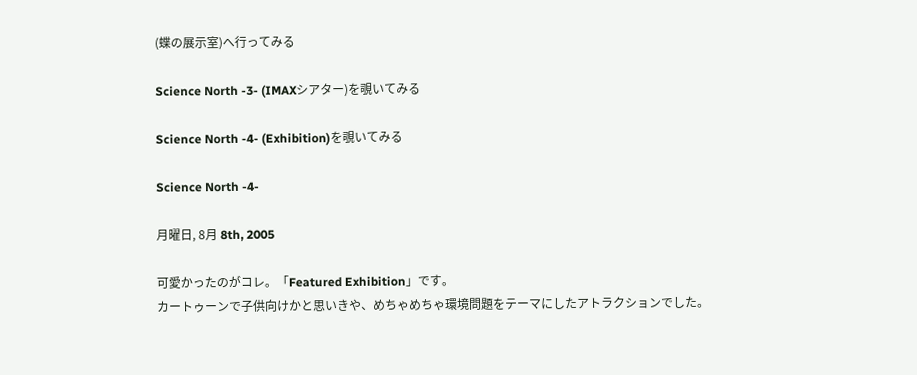(蝶の展示室)へ行ってみる

Science North -3- (IMAXシアター)を覗いてみる

Science North -4- (Exhibition)を覗いてみる

Science North -4-

月曜日, 8月 8th, 2005

可愛かったのがコレ。「Featured Exhibition」です。
カートゥーンで子供向けかと思いきや、めちゃめちゃ環境問題をテーマにしたアトラクションでした。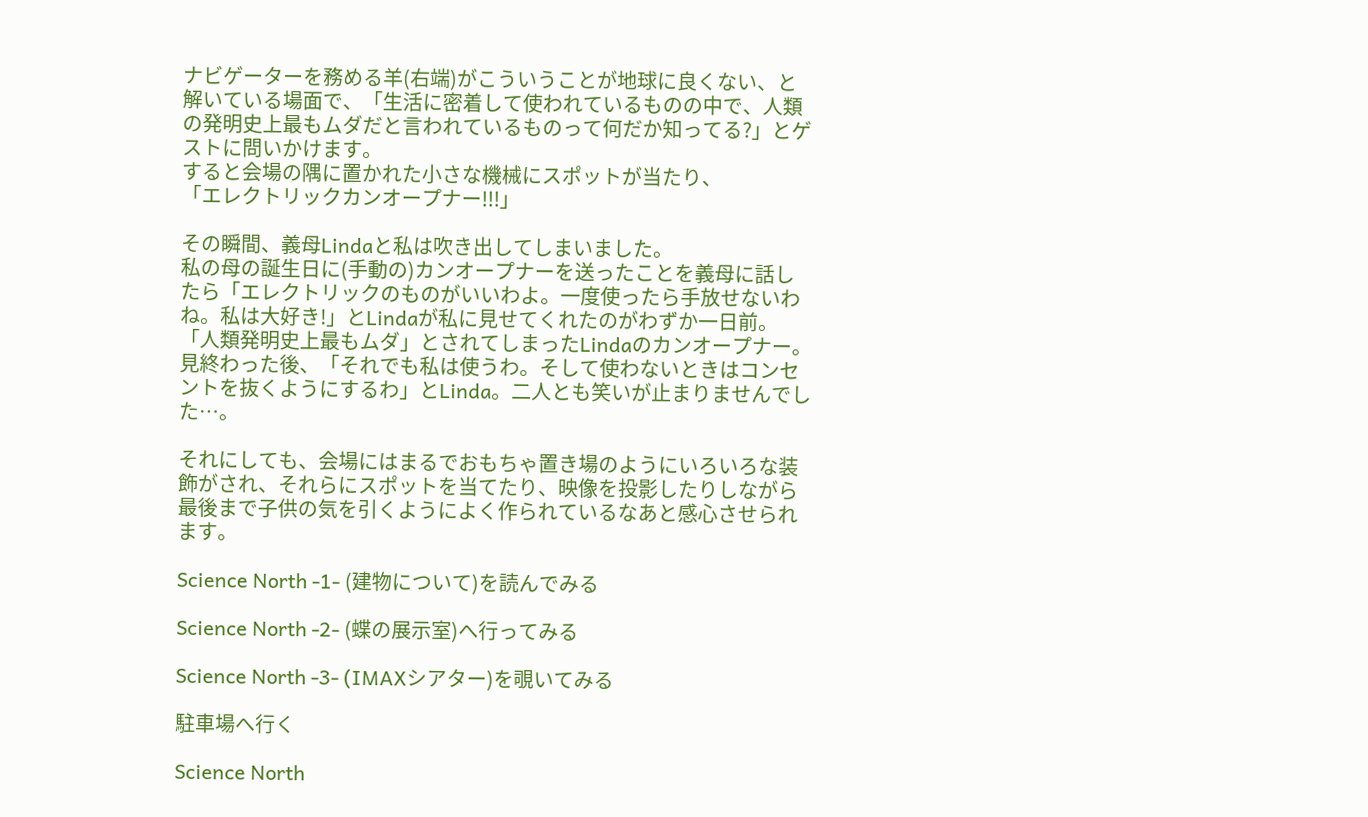ナビゲーターを務める羊(右端)がこういうことが地球に良くない、と解いている場面で、「生活に密着して使われているものの中で、人類の発明史上最もムダだと言われているものって何だか知ってる?」とゲストに問いかけます。
すると会場の隅に置かれた小さな機械にスポットが当たり、
「エレクトリックカンオープナー!!!」

その瞬間、義母Lindaと私は吹き出してしまいました。
私の母の誕生日に(手動の)カンオープナーを送ったことを義母に話したら「エレクトリックのものがいいわよ。一度使ったら手放せないわね。私は大好き!」とLindaが私に見せてくれたのがわずか一日前。「人類発明史上最もムダ」とされてしまったLindaのカンオープナー。
見終わった後、「それでも私は使うわ。そして使わないときはコンセントを抜くようにするわ」とLinda。二人とも笑いが止まりませんでした…。

それにしても、会場にはまるでおもちゃ置き場のようにいろいろな装飾がされ、それらにスポットを当てたり、映像を投影したりしながら最後まで子供の気を引くようによく作られているなあと感心させられます。

Science North -1- (建物について)を読んでみる

Science North -2- (蝶の展示室)へ行ってみる

Science North -3- (IMAXシアター)を覗いてみる

駐車場へ行く

Science North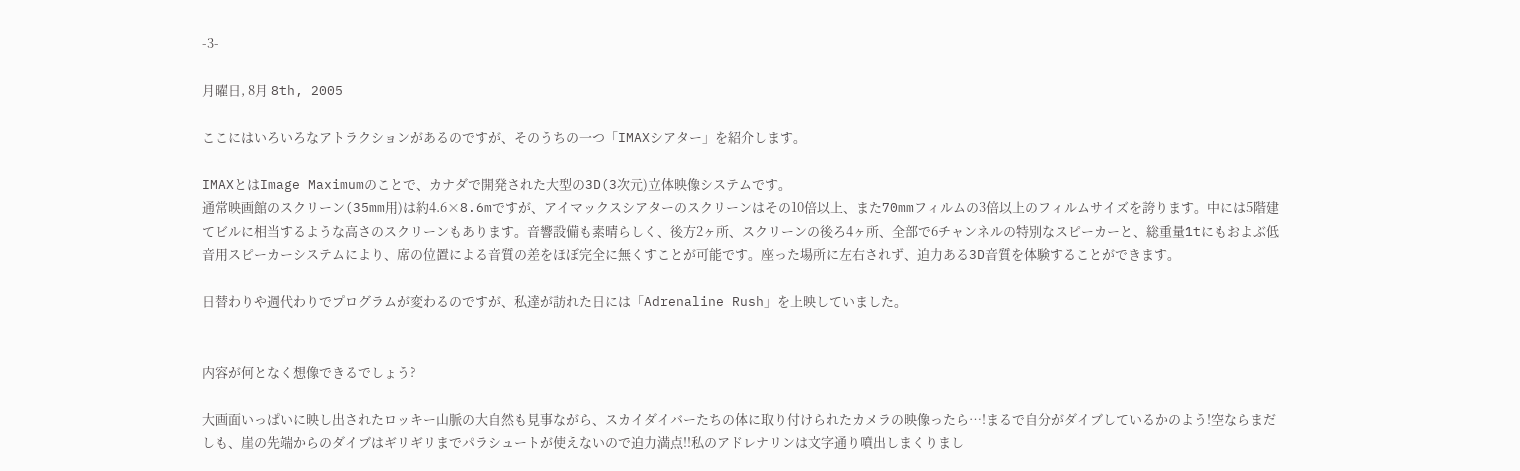-3-

月曜日, 8月 8th, 2005

ここにはいろいろなアトラクションがあるのですが、そのうちの一つ「IMAXシアター」を紹介します。

IMAXとはImage Maximumのことで、カナダで開発された大型の3D(3次元)立体映像システムです。
通常映画館のスクリーン(35mm用)は約4.6×8.6mですが、アイマックスシアターのスクリーンはその10倍以上、また70mmフィルムの3倍以上のフィルムサイズを誇ります。中には5階建てビルに相当するような高さのスクリーンもあります。音響設備も素晴らしく、後方2ヶ所、スクリーンの後ろ4ヶ所、全部で6チャンネルの特別なスピーカーと、総重量1tにもおよぶ低音用スピーカーシステムにより、席の位置による音質の差をほぼ完全に無くすことが可能です。座った場所に左右されず、迫力ある3D音質を体験することができます。

日替わりや週代わりでプログラムが変わるのですが、私達が訪れた日には「Adrenaline Rush」を上映していました。


内容が何となく想像できるでしょう?

大画面いっぱいに映し出されたロッキー山脈の大自然も見事ながら、スカイダイバーたちの体に取り付けられたカメラの映像ったら…!まるで自分がダイブしているかのよう!空ならまだしも、崖の先端からのダイブはギリギリまでパラシュートが使えないので迫力満点!!私のアドレナリンは文字通り噴出しまくりまし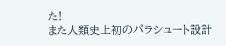た!
また人類史上初のパラシュート設計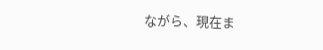ながら、現在ま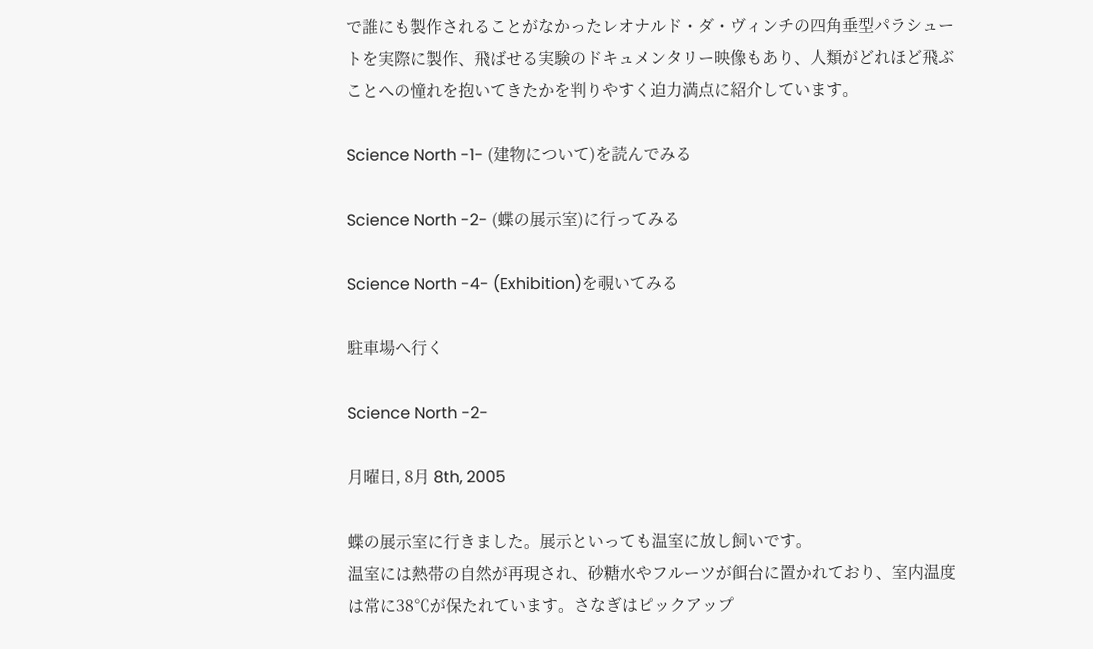で誰にも製作されることがなかったレオナルド・ダ・ヴィンチの四角垂型パラシュートを実際に製作、飛ばせる実験のドキュメンタリー映像もあり、人類がどれほど飛ぶことへの憧れを抱いてきたかを判りやすく迫力満点に紹介しています。

Science North -1- (建物について)を読んでみる

Science North -2- (蝶の展示室)に行ってみる

Science North -4- (Exhibition)を覗いてみる

駐車場へ行く

Science North -2-

月曜日, 8月 8th, 2005

蝶の展示室に行きました。展示といっても温室に放し飼いです。
温室には熱帯の自然が再現され、砂糖水やフルーツが餌台に置かれており、室内温度は常に38℃が保たれています。さなぎはピックアップ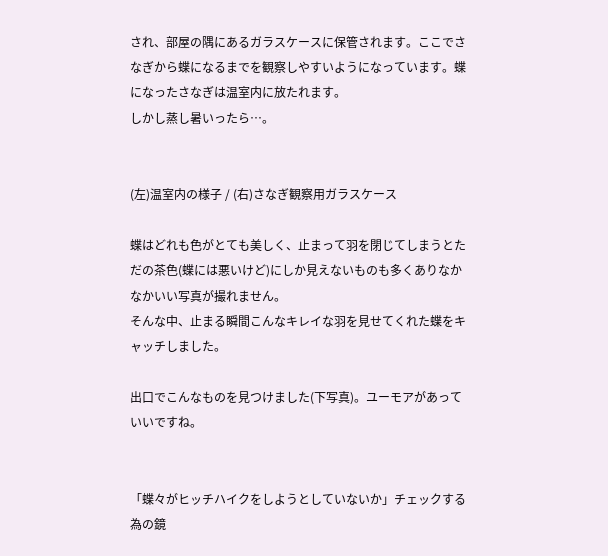され、部屋の隅にあるガラスケースに保管されます。ここでさなぎから蝶になるまでを観察しやすいようになっています。蝶になったさなぎは温室内に放たれます。
しかし蒸し暑いったら…。


(左)温室内の様子 / (右)さなぎ観察用ガラスケース

蝶はどれも色がとても美しく、止まって羽を閉じてしまうとただの茶色(蝶には悪いけど)にしか見えないものも多くありなかなかいい写真が撮れません。
そんな中、止まる瞬間こんなキレイな羽を見せてくれた蝶をキャッチしました。

出口でこんなものを見つけました(下写真)。ユーモアがあっていいですね。


「蝶々がヒッチハイクをしようとしていないか」チェックする為の鏡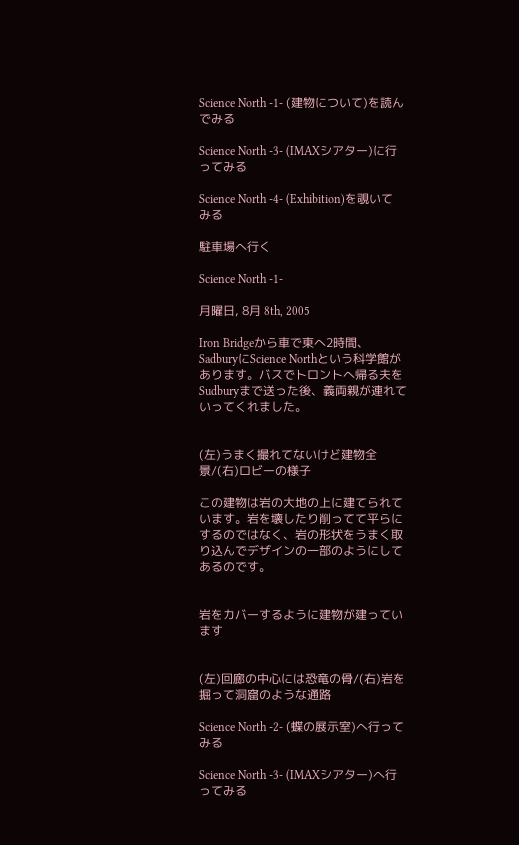Science North -1- (建物について)を読んでみる

Science North -3- (IMAXシアター)に行ってみる

Science North -4- (Exhibition)を覗いてみる

駐車場へ行く

Science North -1-

月曜日, 8月 8th, 2005

Iron Bridgeから車で東へ2時間、SadburyにScience Northという科学館があります。バスでトロントへ帰る夫をSudburyまで送った後、義両親が連れていってくれました。


(左)うまく撮れてないけど建物全景/(右)ロビーの様子

この建物は岩の大地の上に建てられています。岩を壊したり削ってて平らにするのではなく、岩の形状をうまく取り込んでデザインの一部のようにしてあるのです。


岩をカバーするように建物が建っています


(左)回廊の中心には恐竜の骨/(右)岩を掘って洞窟のような通路

Science North -2- (蝶の展示室)へ行ってみる

Science North -3- (IMAXシアター)へ行ってみる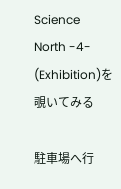Science North -4- (Exhibition)を覗いてみる

駐車場へ行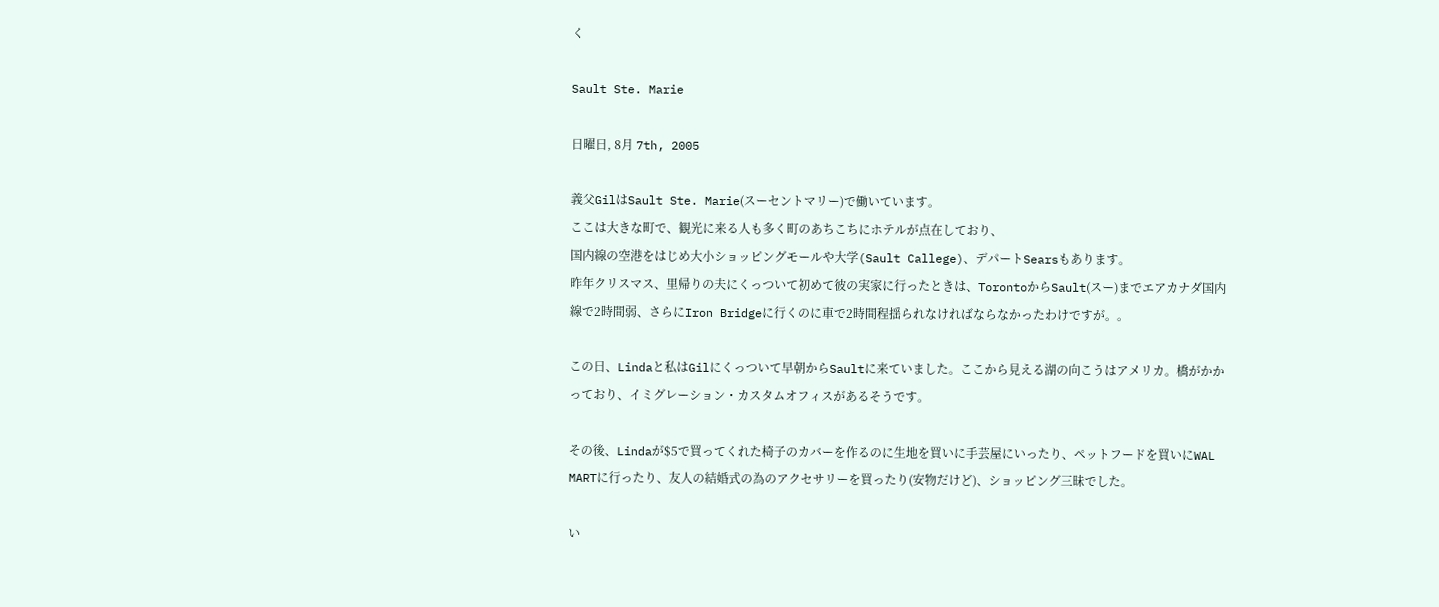く

Sault Ste. Marie

日曜日, 8月 7th, 2005

義父GilはSault Ste. Marie(スーセントマリー)で働いています。
ここは大きな町で、観光に来る人も多く町のあちこちにホテルが点在しており、
国内線の空港をはじめ大小ショッピングモールや大学(Sault Callege)、デパートSearsもあります。
昨年クリスマス、里帰りの夫にくっついて初めて彼の実家に行ったときは、TorontoからSault(スー)までエアカナダ国内線で2時間弱、さらにIron Bridgeに行くのに車で2時間程揺られなければならなかったわけですが。。

この日、Lindaと私はGilにくっついて早朝からSaultに来ていました。ここから見える湖の向こうはアメリカ。橋がかかっており、イミグレーション・カスタムオフィスがあるそうです。

その後、Lindaが$5で買ってくれた椅子のカバーを作るのに生地を買いに手芸屋にいったり、ペットフードを買いにWAL MARTに行ったり、友人の結婚式の為のアクセサリーを買ったり(安物だけど)、ショッピング三昧でした。

い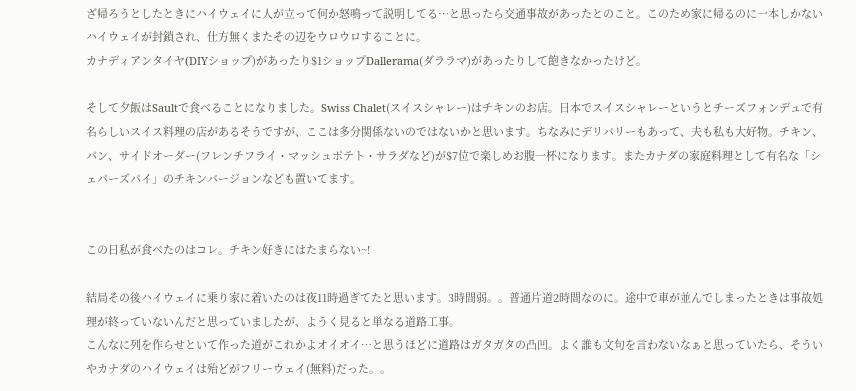ざ帰ろうとしたときにハイウェイに人が立って何か怒鳴って説明してる…と思ったら交通事故があったとのこと。このため家に帰るのに一本しかないハイウェイが封鎖され、仕方無くまたその辺をウロウロすることに。
カナディアンタイヤ(DIYショップ)があったり$1ショップDallerama(ダララマ)があったりして飽きなかったけど。

そして夕飯はSaultで食べることになりました。Swiss Chalet(スイスシャレー)はチキンのお店。日本でスイスシャレーというとチーズフォンデュで有名らしいスイス料理の店があるそうですが、ここは多分関係ないのではないかと思います。ちなみにデリバリーもあって、夫も私も大好物。チキン、パン、サイドオーダー(フレンチフライ・マッシュポテト・サラダなど)が$7位で楽しめお腹一杯になります。またカナダの家庭料理として有名な「シェパーズパイ」のチキンバージョンなども置いてます。


この日私が食べたのはコレ。チキン好きにはたまらない~!

結局その後ハイウェイに乗り家に着いたのは夜11時過ぎてたと思います。3時間弱。。普通片道2時間なのに。途中で車が並んでしまったときは事故処理が終っていないんだと思っていましたが、ようく見ると単なる道路工事。
こんなに列を作らせといて作った道がこれかよオイオイ…と思うほどに道路はガタガタの凸凹。よく誰も文句を言わないなぁと思っていたら、そういやカナダのハイウェイは殆どがフリーウェイ(無料)だった。。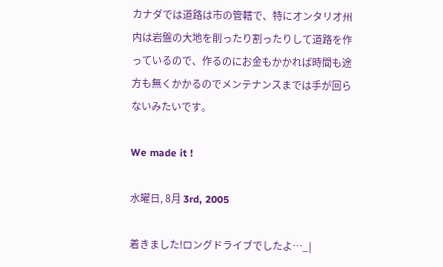カナダでは道路は市の管轄で、特にオンタリオ州内は岩盤の大地を削ったり割ったりして道路を作っているので、作るのにお金もかかれば時間も途方も無くかかるのでメンテナンスまでは手が回らないみたいです。

We made it !

水曜日, 8月 3rd, 2005

着きました!ロングドライブでしたよ…_|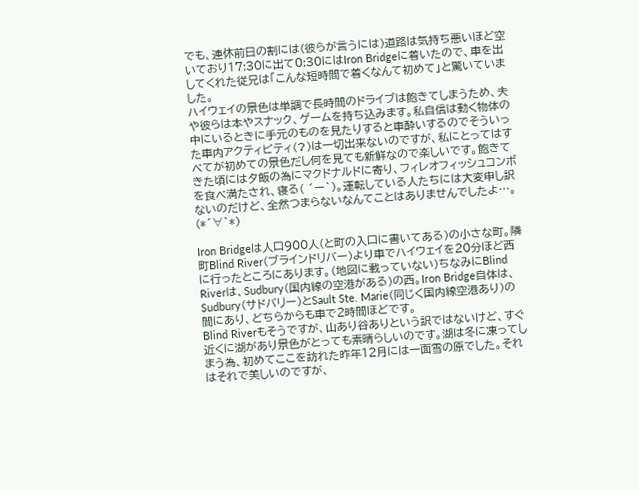でも、連休前日の割には(彼らが言うには)道路は気持ち悪いほど空いており17:30に出て0:30にはIron Bridgeに着いたので、車を出してくれた従兄は「こんな短時間で着くなんて初めて」と驚いていました。
ハイウェイの景色は単調で長時間のドライブは飽きてしまうため、夫や彼らは本やスナック、ゲームを持ち込みます。私自信は動く物体の中にいるときに手元のものを見たりすると車酔いするのでそういった車内アクティビティ(?)は一切出来ないのですが、私にとってはすべてが初めての景色だし何を見ても新鮮なので楽しいです。飽きてきた頃には夕飯の為にマクドナルドに寄り、フィレオフィッシュコンボを食べ満たされ、寝る( ´ー`)。運転している人たちには大変申し訳ないのだけど、全然つまらないなんてことはありませんでしたよ…。(*´∀`*)

Iron Bridgeは人口900人(と町の入口に書いてある)の小さな町。隣町Blind River(ブラインドリバー)より車でハイウェイを20分ほど西に行ったところにあります。(地図に載っていない)ちなみにBlind Riverは、Sudbury(国内線の空港がある)の西。Iron Bridge自体は、Sudbury(サドバリー)とSault Ste. Marie(同じく国内線空港あり)の間にあり、どちらからも車で2時間ほどです。
Blind Riverもそうですが、山あり谷ありという訳ではないけど、すぐ近くに湖があり景色がとっても素晴らしいのです。湖は冬に凍ってしまう為、初めてここを訪れた昨年12月には一面雪の原でした。それはそれで美しいのですが、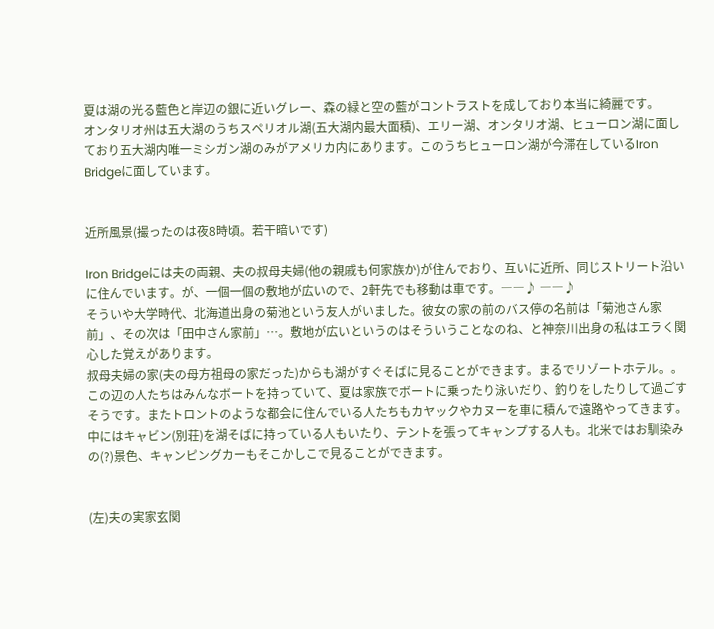夏は湖の光る藍色と岸辺の銀に近いグレー、森の緑と空の藍がコントラストを成しており本当に綺麗です。
オンタリオ州は五大湖のうちスペリオル湖(五大湖内最大面積)、エリー湖、オンタリオ湖、ヒューロン湖に面しており五大湖内唯一ミシガン湖のみがアメリカ内にあります。このうちヒューロン湖が今滞在しているIron Bridgeに面しています。


近所風景(撮ったのは夜8時頃。若干暗いです)

Iron Bridgeには夫の両親、夫の叔母夫婦(他の親戚も何家族か)が住んでおり、互いに近所、同じストリート沿いに住んでいます。が、一個一個の敷地が広いので、2軒先でも移動は車です。――♪ ――♪
そういや大学時代、北海道出身の菊池という友人がいました。彼女の家の前のバス停の名前は「菊池さん家前」、その次は「田中さん家前」…。敷地が広いというのはそういうことなのね、と神奈川出身の私はエラく関心した覚えがあります。
叔母夫婦の家(夫の母方祖母の家だった)からも湖がすぐそばに見ることができます。まるでリゾートホテル。。
この辺の人たちはみんなボートを持っていて、夏は家族でボートに乗ったり泳いだり、釣りをしたりして過ごすそうです。またトロントのような都会に住んでいる人たちもカヤックやカヌーを車に積んで遠路やってきます。中にはキャビン(別荘)を湖そばに持っている人もいたり、テントを張ってキャンプする人も。北米ではお馴染みの(?)景色、キャンピングカーもそこかしこで見ることができます。


(左)夫の実家玄関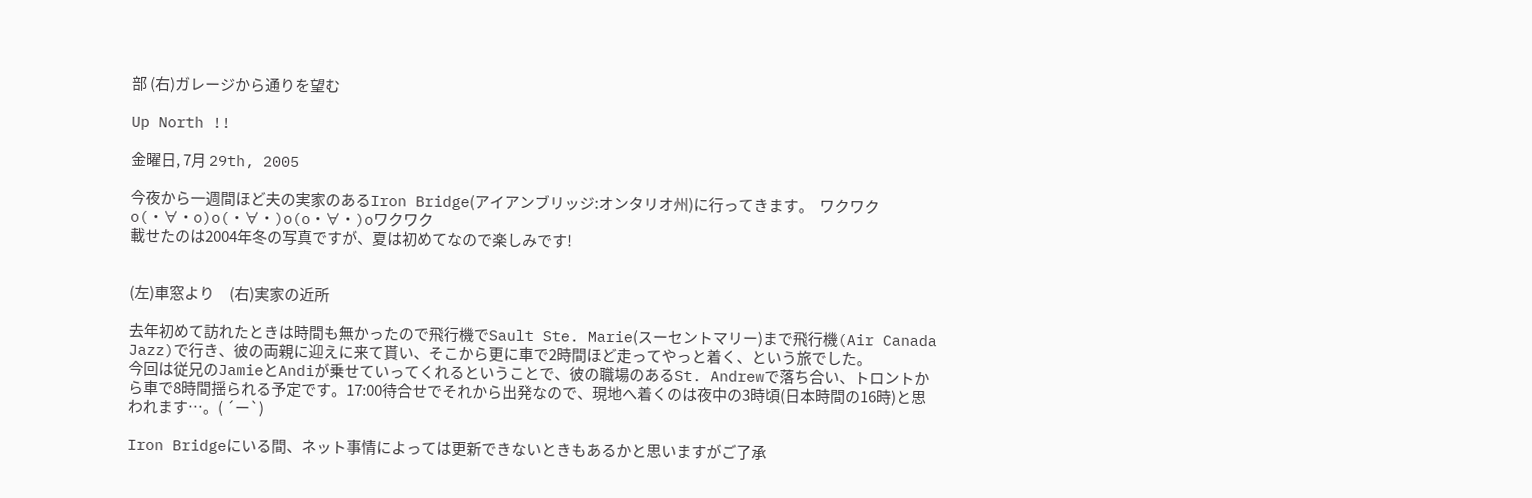部 (右)ガレージから通りを望む

Up North !!

金曜日, 7月 29th, 2005

今夜から一週間ほど夫の実家のあるIron Bridge(アイアンブリッジ:オンタリオ州)に行ってきます。  ワクワクo(・∀・o)o(・∀・)o(o・∀・)oワクワク
載せたのは2004年冬の写真ですが、夏は初めてなので楽しみです!


(左)車窓より     (右)実家の近所

去年初めて訪れたときは時間も無かったので飛行機でSault Ste. Marie(スーセントマリー)まで飛行機(Air Canada Jazz)で行き、彼の両親に迎えに来て貰い、そこから更に車で2時間ほど走ってやっと着く、という旅でした。
今回は従兄のJamieとAndiが乗せていってくれるということで、彼の職場のあるSt. Andrewで落ち合い、トロントから車で8時間揺られる予定です。17:00待合せでそれから出発なので、現地へ着くのは夜中の3時頃(日本時間の16時)と思われます…。( ´ー`)

Iron Bridgeにいる間、ネット事情によっては更新できないときもあるかと思いますがご了承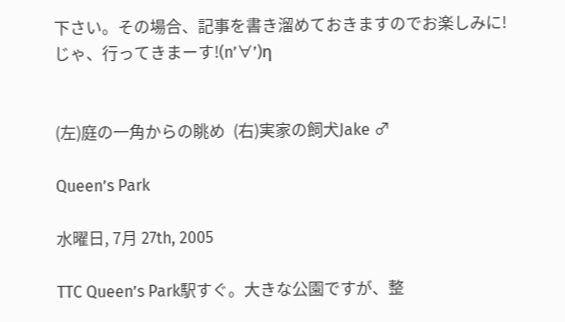下さい。その場合、記事を書き溜めておきますのでお楽しみに!
じゃ、行ってきまーす!(n’∀’)η


(左)庭の一角からの眺め  (右)実家の飼犬Jake ♂

Queen’s Park

水曜日, 7月 27th, 2005

TTC Queen’s Park駅すぐ。大きな公園ですが、整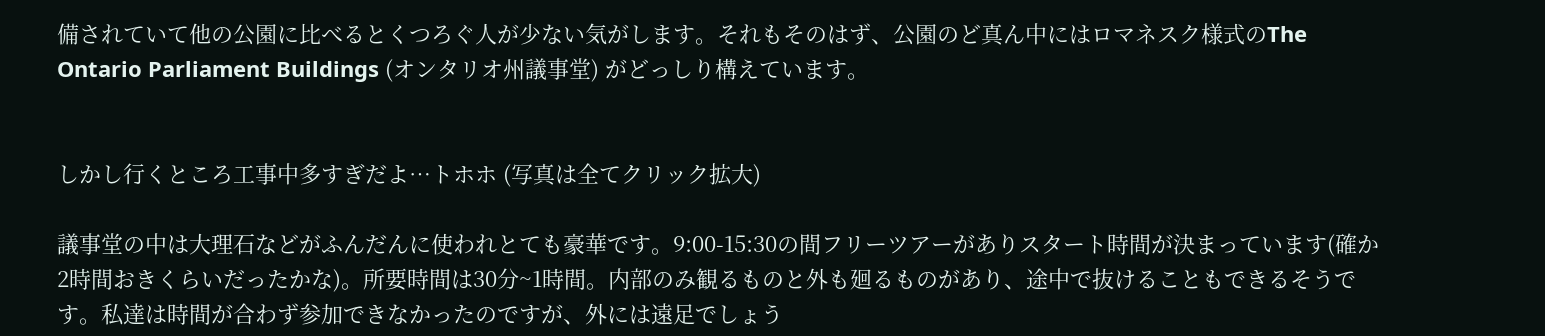備されていて他の公園に比べるとくつろぐ人が少ない気がします。それもそのはず、公園のど真ん中にはロマネスク様式のThe Ontario Parliament Buildings (オンタリオ州議事堂) がどっしり構えています。


しかし行くところ工事中多すぎだよ…トホホ (写真は全てクリック拡大)

議事堂の中は大理石などがふんだんに使われとても豪華です。9:00-15:30の間フリーツアーがありスタート時間が決まっています(確か2時間おきくらいだったかな)。所要時間は30分~1時間。内部のみ観るものと外も廻るものがあり、途中で抜けることもできるそうです。私達は時間が合わず参加できなかったのですが、外には遠足でしょう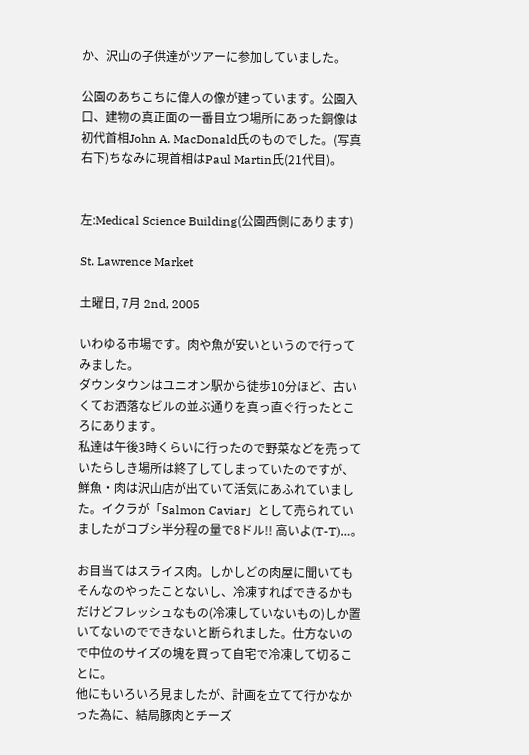か、沢山の子供達がツアーに参加していました。

公園のあちこちに偉人の像が建っています。公園入口、建物の真正面の一番目立つ場所にあった銅像は初代首相John A. MacDonald氏のものでした。(写真右下)ちなみに現首相はPaul Martin氏(21代目)。


左:Medical Science Building(公園西側にあります)

St. Lawrence Market

土曜日, 7月 2nd, 2005

いわゆる市場です。肉や魚が安いというので行ってみました。
ダウンタウンはユニオン駅から徒歩10分ほど、古いくてお洒落なビルの並ぶ通りを真っ直ぐ行ったところにあります。
私達は午後3時くらいに行ったので野菜などを売っていたらしき場所は終了してしまっていたのですが、鮮魚・肉は沢山店が出ていて活気にあふれていました。イクラが「Salmon Caviar」として売られていましたがコブシ半分程の量で8ドル!! 高いよ(T-T)…。

お目当てはスライス肉。しかしどの肉屋に聞いてもそんなのやったことないし、冷凍すればできるかもだけどフレッシュなもの(冷凍していないもの)しか置いてないのでできないと断られました。仕方ないので中位のサイズの塊を買って自宅で冷凍して切ることに。
他にもいろいろ見ましたが、計画を立てて行かなかった為に、結局豚肉とチーズ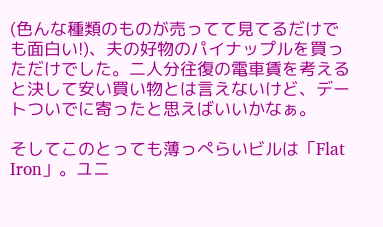(色んな種類のものが売ってて見てるだけでも面白い!)、夫の好物のパイナップルを買っただけでした。二人分往復の電車賃を考えると決して安い買い物とは言えないけど、デートついでに寄ったと思えばいいかなぁ。

そしてこのとっても薄っぺらいビルは「Flat Iron」。ユニ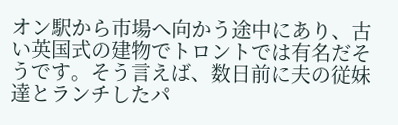オン駅から市場へ向かう途中にあり、古い英国式の建物でトロントでは有名だそうです。そう言えば、数日前に夫の従妹達とランチしたパ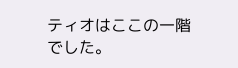ティオはここの一階でした。